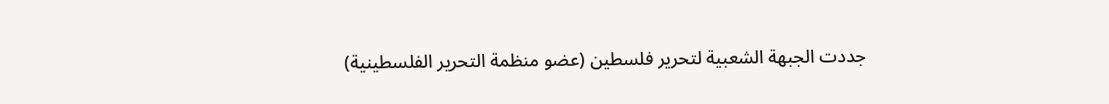جددت الجبهة الشعبية لتحرير فلسطين (عضو منظمة التحرير الفلسطينية)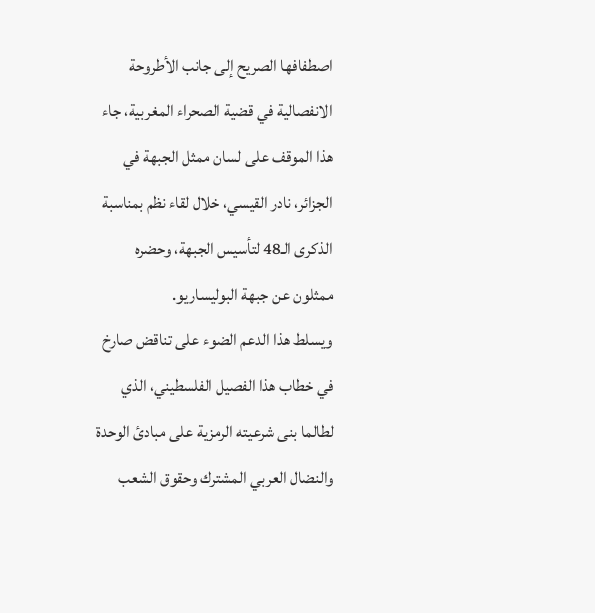اصطفافها الصريح إلى جانب الأطروحة الانفصالية في قضية الصحراء المغربية، جاء هذا الموقف على لسان ممثل الجبهة في الجزائر، نادر القيسي، خلال لقاء نظم بمناسبة الذكرى الـ48 لتأسيس الجبهة، وحضره ممثلون عن جبهة البوليساريو.
ويسلط هذا الدعم الضوء على تناقض صارخ في خطاب هذا الفصيل الفلسطيني، الذي لطالما بنى شرعيته الرمزية على مبادئ الوحدة والنضال العربي المشترك وحقوق الشعب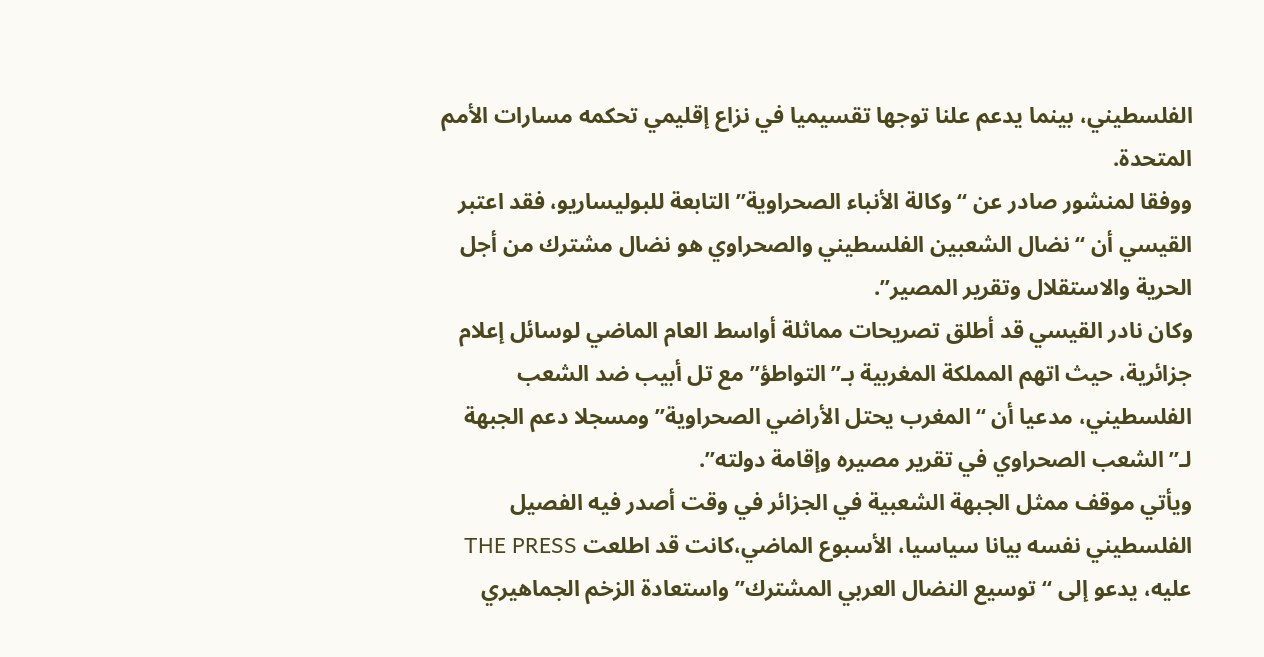الفلسطيني، بينما يدعم علنا توجها تقسيميا في نزاع إقليمي تحكمه مسارات الأمم المتحدة.
ووفقا لمنشور صادر عن “وكالة الأنباء الصحراوية” التابعة للبوليساريو، فقد اعتبر القيسي أن “نضال الشعبين الفلسطيني والصحراوي هو نضال مشترك من أجل الحرية والاستقلال وتقرير المصير”.
وكان نادر القيسي قد أطلق تصريحات مماثلة أواسط العام الماضي لوسائل إعلام جزائرية، حيث اتهم المملكة المغربية بـ”التواطؤ” مع تل أبيب ضد الشعب الفلسطيني، مدعيا أن “المغرب يحتل الأراضي الصحراوية” ومسجلا دعم الجبهة لـ”الشعب الصحراوي في تقرير مصيره وإقامة دولته”.
ويأتي موقف ممثل الجبهة الشعبية في الجزائر في وقت أصدر فيه الفصيل الفلسطيني نفسه بيانا سياسيا، الأسبوع الماضي،كانت قد اطلعت THE PRESS عليه، يدعو إلى “توسيع النضال العربي المشترك” واستعادة الزخم الجماهيري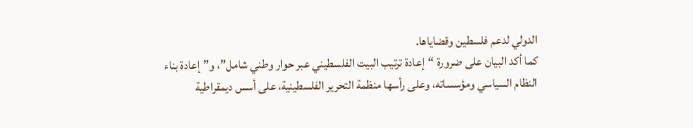الدولي لدعم فلسطين وقضاياها.
كما أكد البيان على ضرورة “إعادة ترتيب البيت الفلسطيني عبر حوار وطني شامل”، و”إعادة بناء النظام السياسي ومؤسساته، وعلى رأسها منظمة التحرير الفلسطينية، على أسس ديمقراطية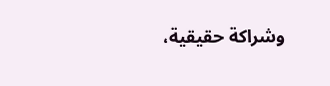وشراكة حقيقية،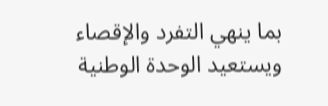بما ينهي التفرد والإقصاء ويستعيد الوحدة الوطنية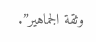وثقة الجماهير”.